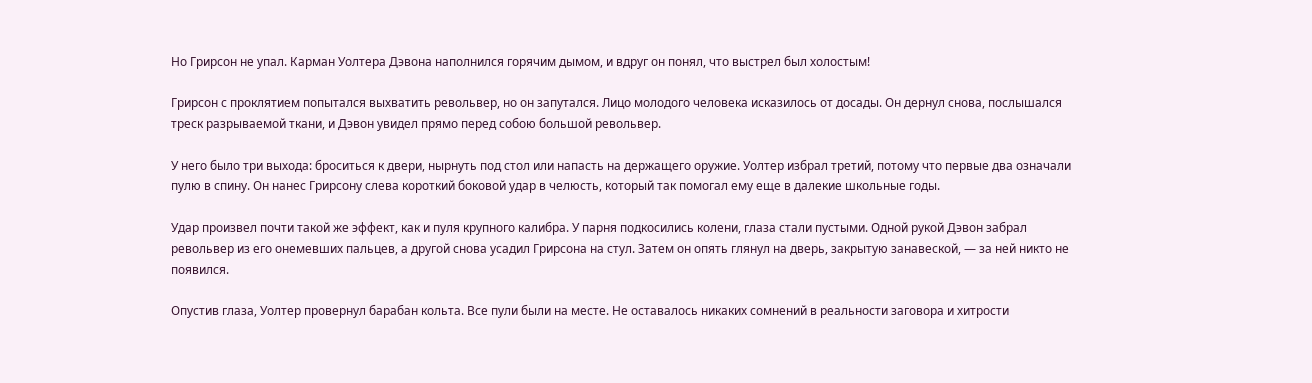Но Грирсон не упал. Карман Уолтера Дэвона наполнился горячим дымом, и вдруг он понял, что выстрел был холостым!

Грирсон с проклятием попытался выхватить револьвер, но он запутался. Лицо молодого человека исказилось от досады. Он дернул снова, послышался треск разрываемой ткани, и Дэвон увидел прямо перед собою большой револьвер.

У него было три выхода: броситься к двери, нырнуть под стол или напасть на держащего оружие. Уолтер избрал третий, потому что первые два означали пулю в спину. Он нанес Грирсону слева короткий боковой удар в челюсть, который так помогал ему еще в далекие школьные годы.

Удар произвел почти такой же эффект, как и пуля крупного калибра. У парня подкосились колени, глаза стали пустыми. Одной рукой Дэвон забрал револьвер из его онемевших пальцев, а другой снова усадил Грирсона на стул. Затем он опять глянул на дверь, закрытую занавеской, — за ней никто не появился.

Опустив глаза, Уолтер провернул барабан кольта. Все пули были на месте. Не оставалось никаких сомнений в реальности заговора и хитрости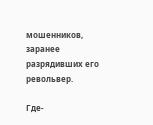мошенников, заранее разрядивших его револьвер.

Где-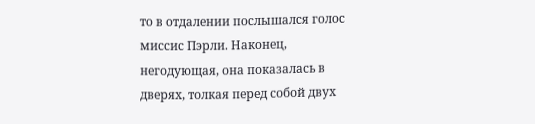то в отдалении послышался голос миссис Пэрли. Наконец, негодующая, она показалась в дверях, толкая перед собой двух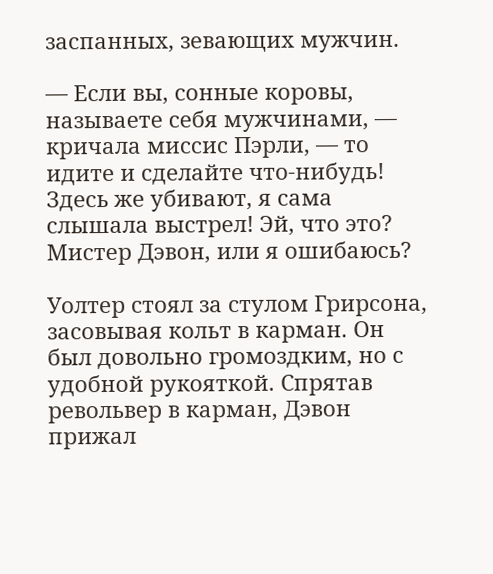заспанных, зевающих мужчин.

— Если вы, сонные коровы, называете себя мужчинами, — кричала миссис Пэрли, — то идите и сделайте что-нибудь! Здесь же убивают, я сама слышала выстрел! Эй, что это? Мистер Дэвон, или я ошибаюсь?

Уолтер стоял за стулом Грирсона, засовывая кольт в карман. Он был довольно громоздким, но с удобной рукояткой. Спрятав револьвер в карман, Дэвон прижал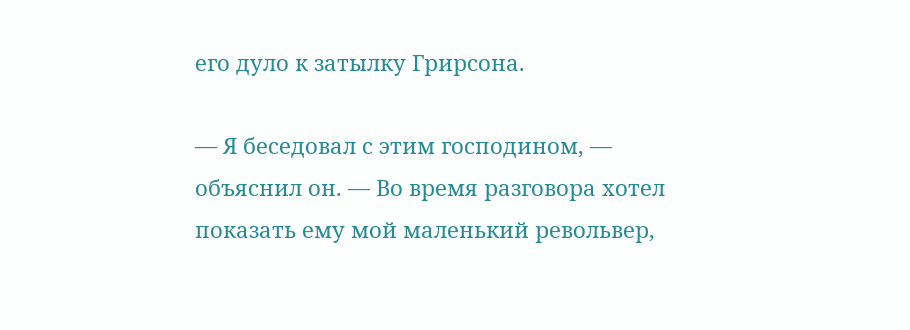его дуло к затылку Грирсона.

— Я беседовал с этим господином, — объяснил он. — Во время разговора хотел показать ему мой маленький револьвер,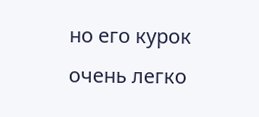но его курок очень легко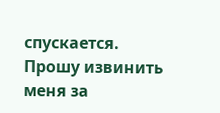спускается. Прошу извинить меня за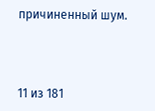причиненный шум.



11 из 181